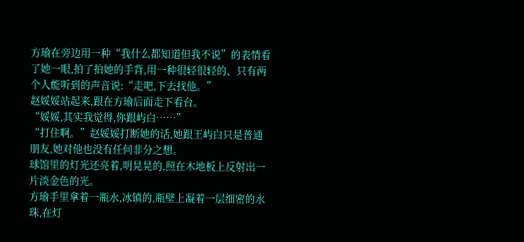方瑜在旁边用一种“我什么都知道但我不说”的表情看了她一眼,拍了拍她的手背,用一种很轻很轻的、只有两个人能听到的声音说:“走吧,下去找他。”
赵娞娞站起来,跟在方瑜后面走下看台。
“娞娞,其实我觉得,你跟屿白……”
“打住啊。”赵娞娞打断她的话,她跟王屿白只是普通朋友,她对他也没有任何非分之想。
球馆里的灯光还亮着,明晃晃的,照在木地板上反射出一片淡金色的光。
方瑜手里拿着一瓶水,冰镇的,瓶壁上凝着一层细密的水珠,在灯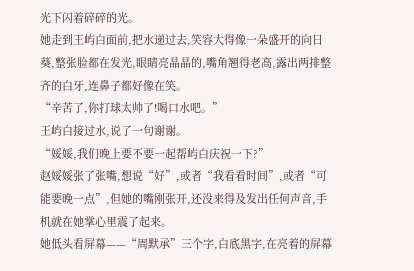光下闪着碎碎的光。
她走到王屿白面前,把水递过去,笑容大得像一朵盛开的向日葵,整张脸都在发光,眼睛亮晶晶的,嘴角翘得老高,露出两排整齐的白牙,连鼻子都好像在笑。
“辛苦了,你打球太帅了!喝口水吧。”
王屿白接过水,说了一句谢谢。
“娞娞,我们晚上要不要一起帮屿白庆祝一下?”
赵娞娞张了张嘴,想说“好”,或者“我看看时间”,或者“可能要晚一点”,但她的嘴刚张开,还没来得及发出任何声音,手机就在她掌心里震了起来。
她低头看屏幕——“周默承”三个字,白底黑字,在亮着的屏幕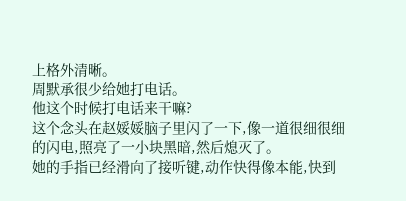上格外清晰。
周默承很少给她打电话。
他这个时候打电话来干嘛?
这个念头在赵娞娞脑子里闪了一下,像一道很细很细的闪电,照亮了一小块黑暗,然后熄灭了。
她的手指已经滑向了接听键,动作快得像本能,快到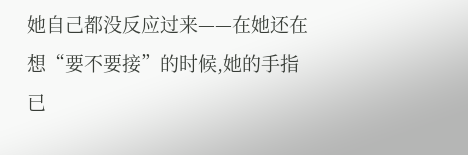她自己都没反应过来——在她还在想“要不要接”的时候,她的手指已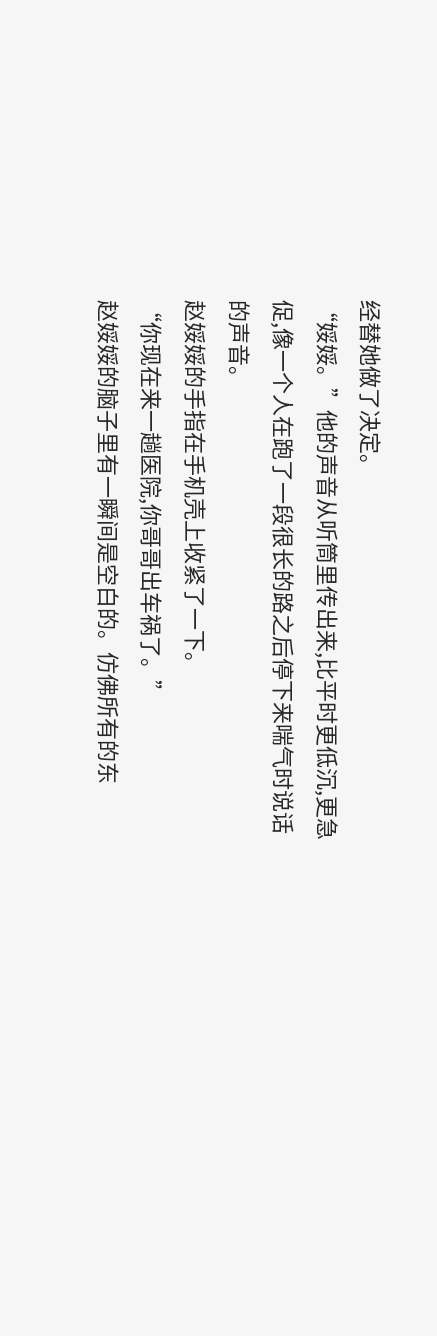经替她做了决定。
“娞娞。”他的声音从听筒里传出来,比平时更低沉,更急促,像一个人在跑了一段很长的路之后停下来喘气时说话的声音。
赵娞娞的手指在手机壳上收紧了一下。
“你现在来一趟医院,你哥哥出车祸了。”
赵娞娞的脑子里有一瞬间是空白的。仿佛所有的东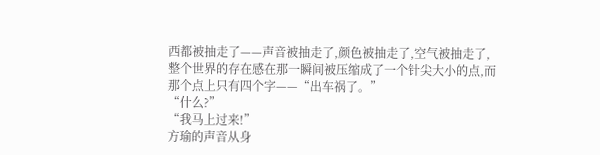西都被抽走了——声音被抽走了,颜色被抽走了,空气被抽走了,整个世界的存在感在那一瞬间被压缩成了一个针尖大小的点,而那个点上只有四个字——“出车祸了。”
“什么?”
“我马上过来!”
方瑜的声音从身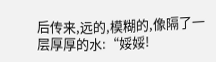后传来,远的,模糊的,像隔了一层厚厚的水:“娞娞!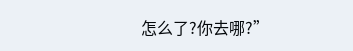怎么了?你去哪?”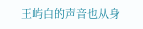王屿白的声音也从身